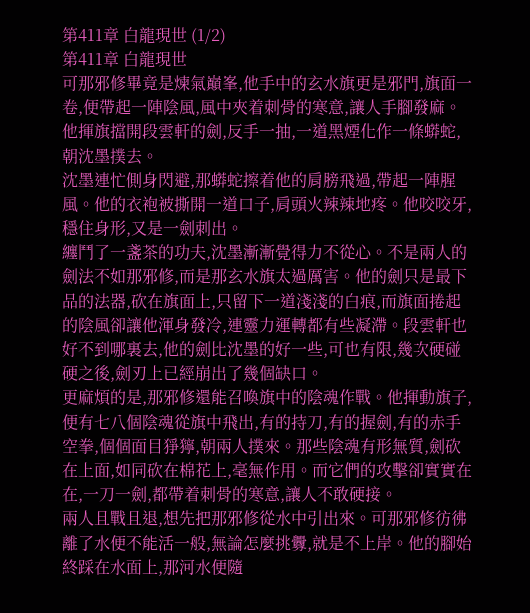第411章 白龍現世 (1/2)
第411章 白龍現世
可那邪修畢竟是煉氣巔峯,他手中的玄水旗更是邪門,旗面一卷,便帶起一陣陰風,風中夾着刺骨的寒意,讓人手腳發麻。他揮旗擋開段雲軒的劍,反手一抽,一道黑煙化作一條蟒蛇,朝沈墨撲去。
沈墨連忙側身閃避,那蟒蛇擦着他的肩膀飛過,帶起一陣腥風。他的衣袍被撕開一道口子,肩頭火辣辣地疼。他咬咬牙,穩住身形,又是一劍刺出。
纏鬥了一盞茶的功夫,沈墨漸漸覺得力不從心。不是兩人的劍法不如那邪修,而是那玄水旗太過厲害。他的劍只是最下品的法器,砍在旗面上,只留下一道淺淺的白痕,而旗面捲起的陰風卻讓他渾身發冷,連靈力運轉都有些凝滯。段雲軒也好不到哪裏去,他的劍比沈墨的好一些,可也有限,幾次硬碰硬之後,劍刃上已經崩出了幾個缺口。
更麻煩的是,那邪修還能召喚旗中的陰魂作戰。他揮動旗子,便有七八個陰魂從旗中飛出,有的持刀,有的握劍,有的赤手空拳,個個面目猙獰,朝兩人撲來。那些陰魂有形無質,劍砍在上面,如同砍在棉花上,毫無作用。而它們的攻擊卻實實在在,一刀一劍,都帶着刺骨的寒意,讓人不敢硬接。
兩人且戰且退,想先把那邪修從水中引出來。可那邪修彷彿離了水便不能活一般,無論怎麼挑釁,就是不上岸。他的腳始終踩在水面上,那河水便隨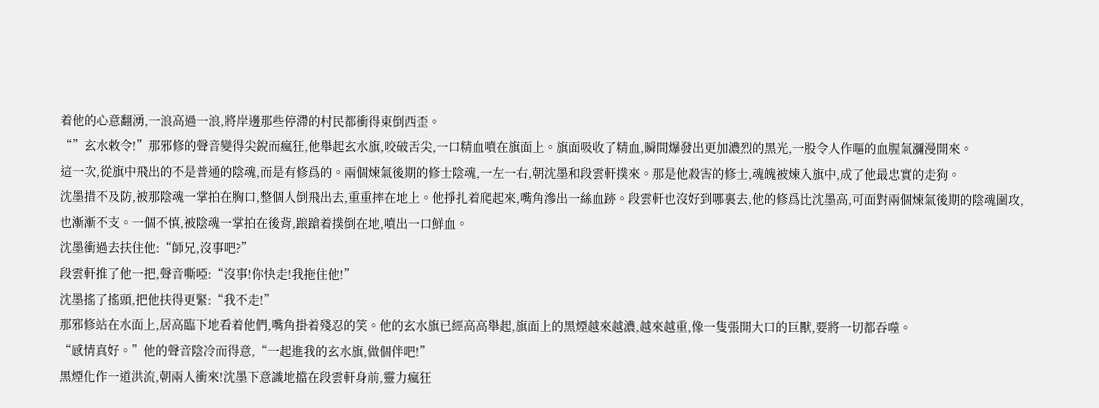着他的心意翻湧,一浪高過一浪,將岸邊那些停滯的村民都衝得東倒西歪。
“”玄水敕令!”那邪修的聲音變得尖銳而瘋狂,他舉起玄水旗,咬破舌尖,一口精血噴在旗面上。旗面吸收了精血,瞬間爆發出更加濃烈的黑光,一股令人作嘔的血腥氣瀰漫開來。
這一次,從旗中飛出的不是普通的陰魂,而是有修爲的。兩個煉氣後期的修士陰魂,一左一右,朝沈墨和段雲軒撲來。那是他殺害的修士,魂魄被煉入旗中,成了他最忠實的走狗。
沈墨措不及防,被那陰魂一掌拍在胸口,整個人倒飛出去,重重摔在地上。他掙扎着爬起來,嘴角滲出一絲血跡。段雲軒也沒好到哪裏去,他的修爲比沈墨高,可面對兩個煉氣後期的陰魂圍攻,也漸漸不支。一個不慎,被陰魂一掌拍在後背,踉蹌着撲倒在地,噴出一口鮮血。
沈墨衝過去扶住他:“師兄,沒事吧?”
段雲軒推了他一把,聲音嘶啞:“沒事!你快走!我拖住他!”
沈墨搖了搖頭,把他扶得更緊:“我不走!”
那邪修站在水面上,居高臨下地看着他們,嘴角掛着殘忍的笑。他的玄水旗已經高高舉起,旗面上的黑煙越來越濃,越來越重,像一隻張開大口的巨獸,要將一切都吞噬。
“感情真好。”他的聲音陰冷而得意,“一起進我的玄水旗,做個伴吧!”
黑煙化作一道洪流,朝兩人衝來!沈墨下意識地擋在段雲軒身前,靈力瘋狂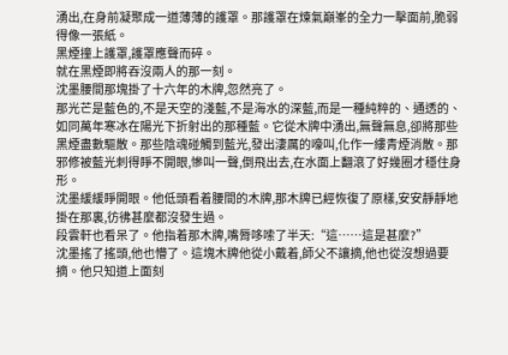湧出,在身前凝聚成一道薄薄的護罩。那護罩在煉氣巔峯的全力一擊面前,脆弱得像一張紙。
黑煙撞上護罩,護罩應聲而碎。
就在黑煙即將吞沒兩人的那一刻。
沈墨腰間那塊掛了十六年的木牌,忽然亮了。
那光芒是藍色的,不是天空的淺藍,不是海水的深藍,而是一種純粹的、通透的、如同萬年寒冰在陽光下折射出的那種藍。它從木牌中湧出,無聲無息,卻將那些黑煙盡數驅散。那些陰魂碰觸到藍光,發出淒厲的嚎叫,化作一縷青煙消散。那邪修被藍光刺得睜不開眼,慘叫一聲,倒飛出去,在水面上翻滾了好幾圈才穩住身形。
沈墨緩緩睜開眼。他低頭看着腰間的木牌,那木牌已經恢復了原樣,安安靜靜地掛在那裏,彷彿甚麼都沒發生過。
段雲軒也看呆了。他指着那木牌,嘴脣哆嗦了半天:“這……這是甚麼?”
沈墨搖了搖頭,他也懵了。這塊木牌他從小戴着,師父不讓摘,他也從沒想過要摘。他只知道上面刻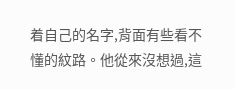着自己的名字,背面有些看不懂的紋路。他從來沒想過,這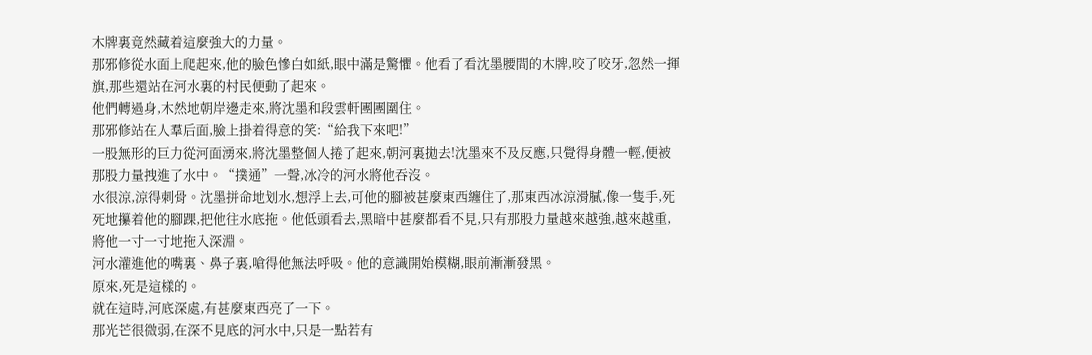木牌裏竟然藏着這麼強大的力量。
那邪修從水面上爬起來,他的臉色慘白如紙,眼中滿是驚懼。他看了看沈墨腰間的木牌,咬了咬牙,忽然一揮旗,那些還站在河水裏的村民便動了起來。
他們轉過身,木然地朝岸邊走來,將沈墨和段雲軒團團圍住。
那邪修站在人羣后面,臉上掛着得意的笑:“給我下來吧!”
一股無形的巨力從河面湧來,將沈墨整個人捲了起來,朝河裏拋去!沈墨來不及反應,只覺得身體一輕,便被那股力量拽進了水中。“撲通”一聲,冰冷的河水將他吞沒。
水很涼,涼得刺骨。沈墨拼命地划水,想浮上去,可他的腳被甚麼東西纏住了,那東西冰涼滑膩,像一隻手,死死地攥着他的腳踝,把他往水底拖。他低頭看去,黑暗中甚麼都看不見,只有那股力量越來越強,越來越重,將他一寸一寸地拖入深淵。
河水灌進他的嘴裏、鼻子裏,嗆得他無法呼吸。他的意識開始模糊,眼前漸漸發黑。
原來,死是這樣的。
就在這時,河底深處,有甚麼東西亮了一下。
那光芒很微弱,在深不見底的河水中,只是一點若有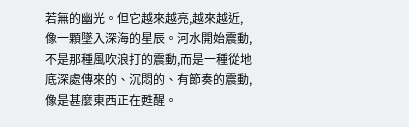若無的幽光。但它越來越亮,越來越近,像一顆墜入深海的星辰。河水開始震動,不是那種風吹浪打的震動,而是一種從地底深處傳來的、沉悶的、有節奏的震動,像是甚麼東西正在甦醒。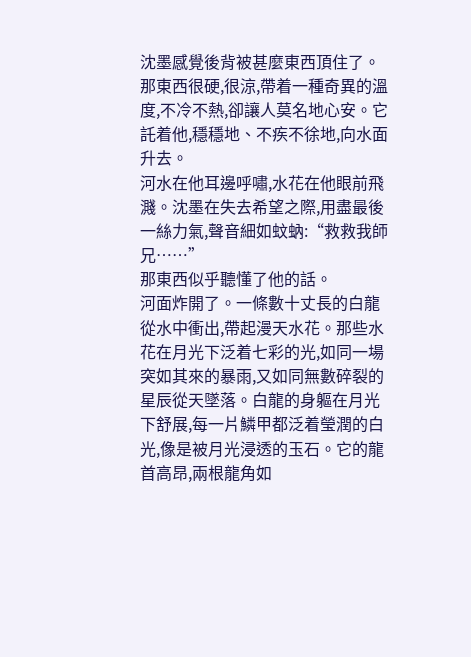沈墨感覺後背被甚麼東西頂住了。那東西很硬,很涼,帶着一種奇異的溫度,不冷不熱,卻讓人莫名地心安。它託着他,穩穩地、不疾不徐地,向水面升去。
河水在他耳邊呼嘯,水花在他眼前飛濺。沈墨在失去希望之際,用盡最後一絲力氣,聲音細如蚊蚋:“救救我師兄……”
那東西似乎聽懂了他的話。
河面炸開了。一條數十丈長的白龍從水中衝出,帶起漫天水花。那些水花在月光下泛着七彩的光,如同一場突如其來的暴雨,又如同無數碎裂的星辰從天墜落。白龍的身軀在月光下舒展,每一片鱗甲都泛着瑩潤的白光,像是被月光浸透的玉石。它的龍首高昂,兩根龍角如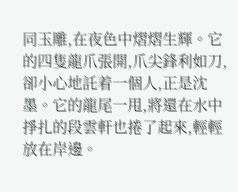同玉雕,在夜色中熠熠生輝。它的四隻龍爪張開,爪尖鋒利如刀,卻小心地託着一個人,正是沈墨。它的龍尾一甩,將還在水中掙扎的段雲軒也捲了起來,輕輕放在岸邊。